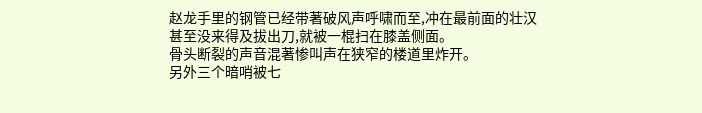赵龙手里的钢管已经带著破风声呼啸而至,冲在最前面的壮汉甚至没来得及拔出刀,就被一棍扫在膝盖侧面。
骨头断裂的声音混著惨叫声在狭窄的楼道里炸开。
另外三个暗哨被七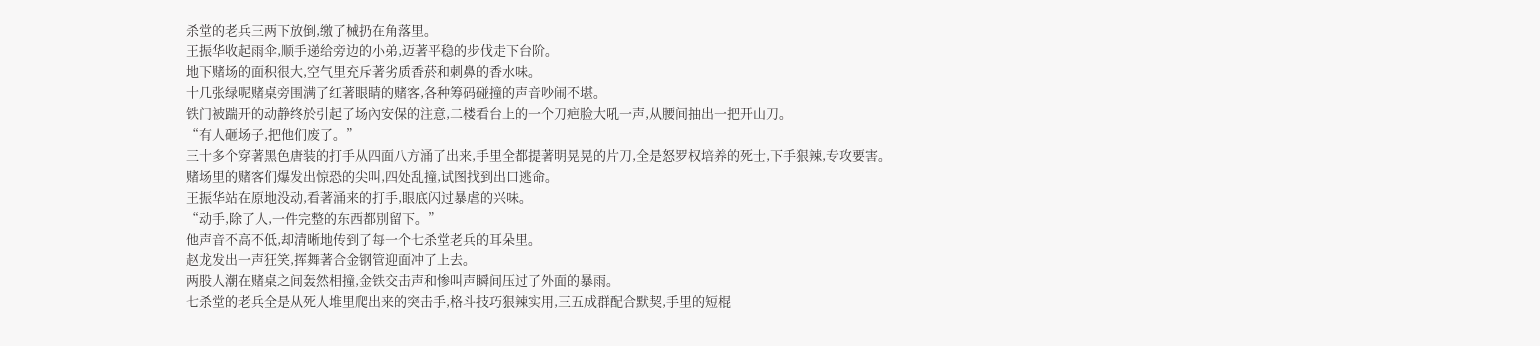杀堂的老兵三两下放倒,缴了械扔在角落里。
王振华收起雨伞,顺手递给旁边的小弟,迈著平稳的步伐走下台阶。
地下赌场的面积很大,空气里充斥著劣质香菸和刺鼻的香水味。
十几张绿呢赌桌旁围满了红著眼睛的赌客,各种筹码碰撞的声音吵闹不堪。
铁门被踹开的动静终於引起了场內安保的注意,二楼看台上的一个刀疤脸大吼一声,从腰间抽出一把开山刀。
“有人砸场子,把他们废了。”
三十多个穿著黑色唐装的打手从四面八方涌了出来,手里全都提著明晃晃的片刀,全是怒罗权培养的死士,下手狠辣,专攻要害。
赌场里的赌客们爆发出惊恐的尖叫,四处乱撞,试图找到出口逃命。
王振华站在原地没动,看著涌来的打手,眼底闪过暴虐的兴味。
“动手,除了人,一件完整的东西都別留下。”
他声音不高不低,却清晰地传到了每一个七杀堂老兵的耳朵里。
赵龙发出一声狂笑,挥舞著合金钢管迎面冲了上去。
两股人潮在赌桌之间轰然相撞,金铁交击声和惨叫声瞬间压过了外面的暴雨。
七杀堂的老兵全是从死人堆里爬出来的突击手,格斗技巧狠辣实用,三五成群配合默契,手里的短棍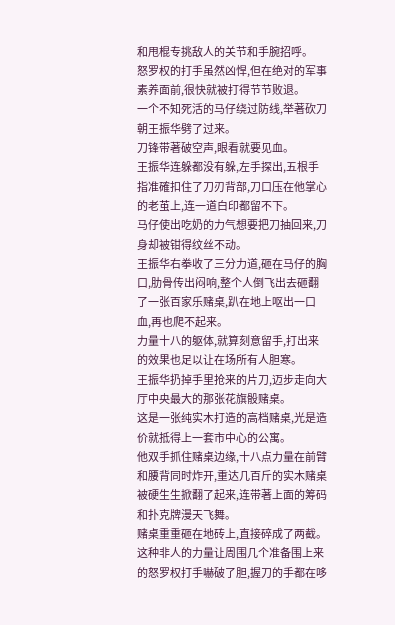和甩棍专挑敌人的关节和手腕招呼。
怒罗权的打手虽然凶悍,但在绝对的军事素养面前,很快就被打得节节败退。
一个不知死活的马仔绕过防线,举著砍刀朝王振华劈了过来。
刀锋带著破空声,眼看就要见血。
王振华连躲都没有躲,左手探出,五根手指准確扣住了刀刃背部,刀口压在他掌心的老茧上,连一道白印都留不下。
马仔使出吃奶的力气想要把刀抽回来,刀身却被钳得纹丝不动。
王振华右拳收了三分力道,砸在马仔的胸口,肋骨传出闷响,整个人倒飞出去砸翻了一张百家乐赌桌,趴在地上呕出一口血,再也爬不起来。
力量十八的躯体,就算刻意留手,打出来的效果也足以让在场所有人胆寒。
王振华扔掉手里抢来的片刀,迈步走向大厅中央最大的那张花旗骰赌桌。
这是一张纯实木打造的高档赌桌,光是造价就抵得上一套市中心的公寓。
他双手抓住赌桌边缘,十八点力量在前臂和腰背同时炸开,重达几百斤的实木赌桌被硬生生掀翻了起来,连带著上面的筹码和扑克牌漫天飞舞。
赌桌重重砸在地砖上,直接碎成了两截。
这种非人的力量让周围几个准备围上来的怒罗权打手嚇破了胆,握刀的手都在哆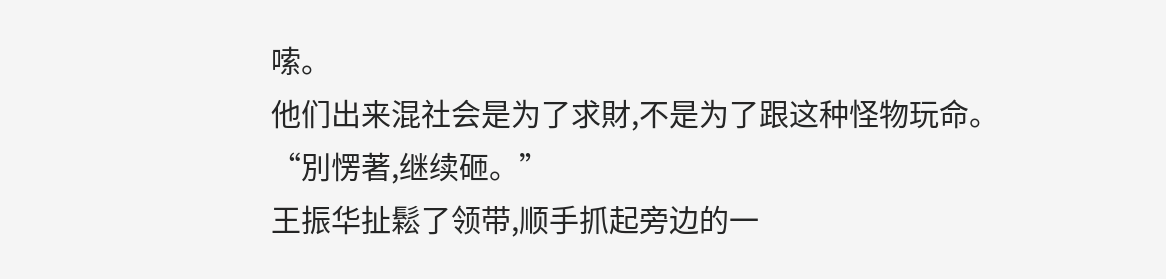嗦。
他们出来混社会是为了求財,不是为了跟这种怪物玩命。
“別愣著,继续砸。”
王振华扯鬆了领带,顺手抓起旁边的一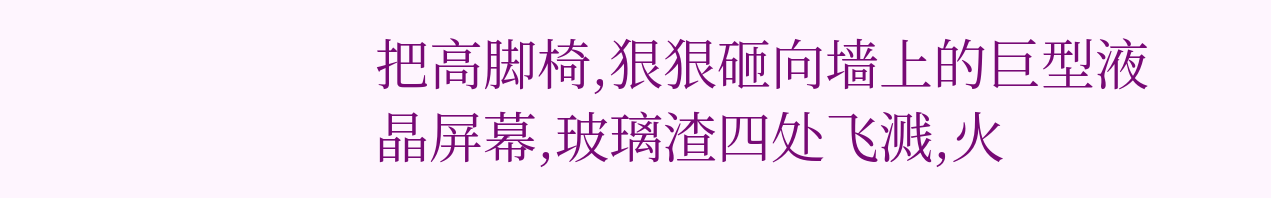把高脚椅,狠狠砸向墙上的巨型液晶屏幕,玻璃渣四处飞溅,火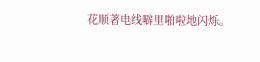花顺著电线噼里啪啦地闪烁。